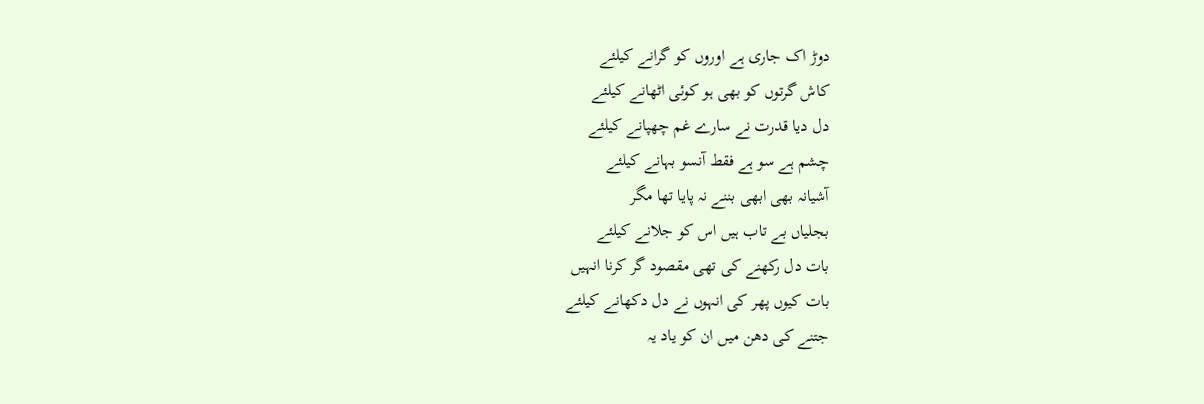دوڑ اک جاری ہے اوروں کو گرانے کیلئے
کاش گرتوں کو بھی ہو کوئی اٹھانے کیلئے
دل دیا قدرت نے سارے غم چھپانے کیلئے
چشم ہے سو ہے فقط آنسو بہانے کیلئے
آشیانہ بھی ابھی بننے نہ پایا تھا مگر
بجلیاں بے تاب ہیں اس کو جلانے کیلئے
بات دل رکھنے کی تھی مقصود گر کرنا انہیں
بات کیوں پھر کی انہوں نے دل دکھانے کیلئے
جتنے کی دھن میں ان کو یاد یہ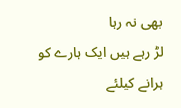بھی نہ رہا
لڑ رہے ہیں ایک ہارے کو ہرانے کیلئے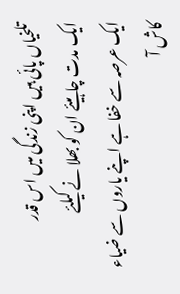تلخیاں پائی ہیں اپنی زندگی میں اس قدر
ایک مدت چاہیئے ان کو بھلا نے کیلئے
ایک عرصہ سے خفا ہے اپنے یاروں سے ضیاء
کاش آ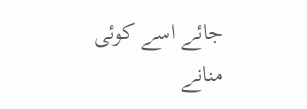جائے اسے کوئی منانے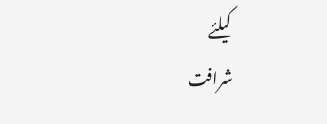کیلئے
شرافت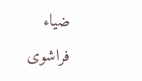ضیاء فراشوی